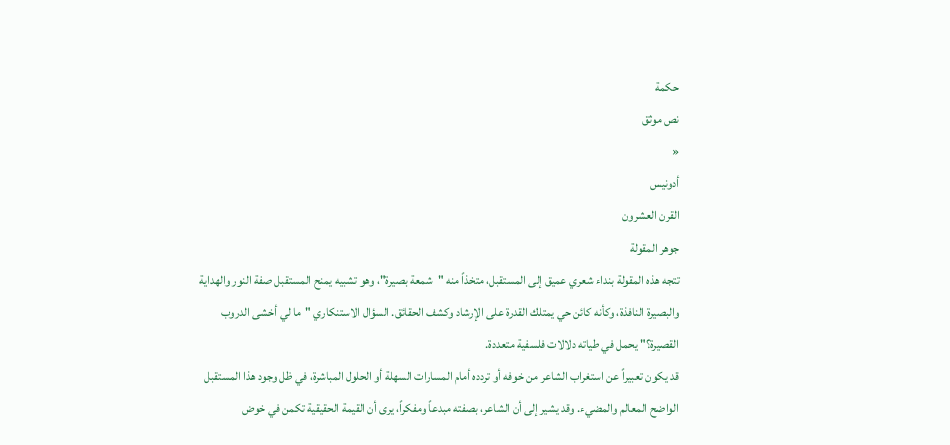حكمة
نص موثق
«
أدونيس
القرن العشرون
جوهر المقولة
تتجه هذه المقولة بنداء شعري عميق إلى المستقبل، متخذاً منه "شمعة بصيرة"، وهو تشبيه يمنح المستقبل صفة النور والهداية والبصيرة النافذة، وكأنه كائن حي يمتلك القدرة على الإرشاد وكشف الحقائق. السؤال الاستنكاري "ما لي أخشى الدروب القصيرة؟" يحمل في طياته دلالات فلسفية متعددة.
قد يكون تعبيراً عن استغراب الشاعر من خوفه أو تردده أمام المسارات السهلة أو الحلول المباشرة، في ظل وجود هذا المستقبل الواضح المعالم والمضيء. وقد يشير إلى أن الشاعر، بصفته مبدعاً ومفكراً، يرى أن القيمة الحقيقية تكمن في خوض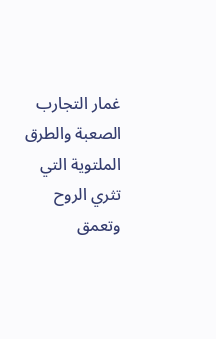غمار التجارب الصعبة والطرق الملتوية التي تثري الروح وتعمق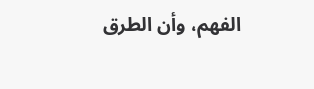الفهم، وأن الطرق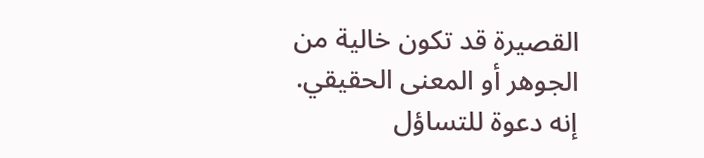القصيرة قد تكون خالية من الجوهر أو المعنى الحقيقي. إنه دعوة للتساؤل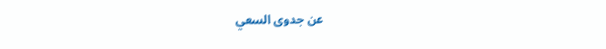عن جدوى السعي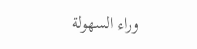وراء السهولة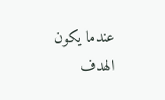عندما يكون الهدف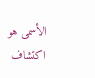الأسمى هو اكتشاف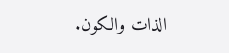الذات والكون.